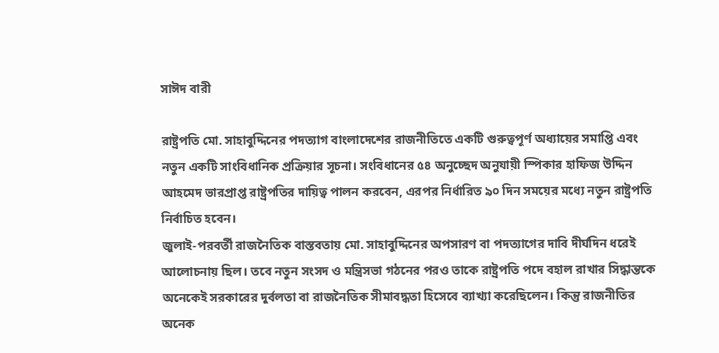সাঈদ বারী

রাষ্ট্রপতি মো. সাহাবুদ্দিনের পদত্যাগ বাংলাদেশের রাজনীতিতে একটি গুরুত্বপূর্ণ অধ্যায়ের সমাপ্তি এবং নতুন একটি সাংবিধানিক প্রক্রিয়ার সূচনা। সংবিধানের ৫৪ অনুচ্ছেদ অনুযায়ী স্পিকার হাফিজ উদ্দিন আহমেদ ভারপ্রাপ্ত রাষ্ট্রপতির দায়িত্ব পালন করবেন, এরপর নির্ধারিত ৯০ দিন সময়ের মধ্যে নতুন রাষ্ট্রপতি নির্বাচিত হবেন।
জুলাই-পরবর্তী রাজনৈতিক বাস্তবতায় মো. সাহাবুদ্দিনের অপসারণ বা পদত্যাগের দাবি দীর্ঘদিন ধরেই আলোচনায় ছিল। তবে নতুন সংসদ ও মন্ত্রিসভা গঠনের পরও তাকে রাষ্ট্রপতি পদে বহাল রাখার সিদ্ধান্তকে অনেকেই সরকারের দুর্বলতা বা রাজনৈতিক সীমাবদ্ধতা হিসেবে ব্যাখ্যা করেছিলেন। কিন্তু রাজনীতির অনেক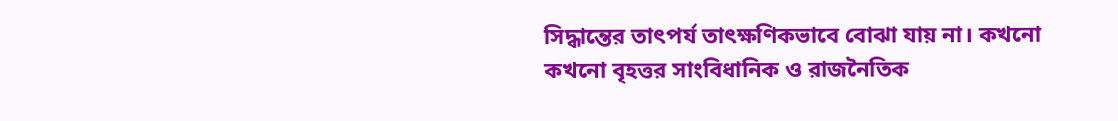সিদ্ধান্তের তাৎপর্য তাৎক্ষণিকভাবে বোঝা যায় না। কখনো কখনো বৃহত্তর সাংবিধানিক ও রাজনৈতিক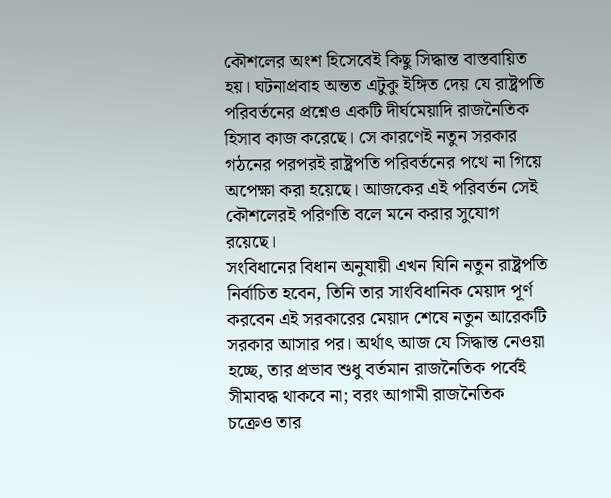কৌশলের অংশ হিসেবেই কিছু সিদ্ধান্ত বাস্তবায়িত হয়। ঘটনাপ্রবাহ অন্তত এটুকু ইঙ্গিত দেয় যে রাষ্ট্রপতি পরিবর্তনের প্রশ্নেও একটি দীর্ঘমেয়াদি রাজনৈতিক হিসাব কাজ করেছে। সে কারণেই নতুন সরকার গঠনের পরপরই রাষ্ট্রপতি পরিবর্তনের পথে না গিয়ে অপেক্ষা করা হয়েছে। আজকের এই পরিবর্তন সেই কৌশলেরই পরিণতি বলে মনে করার সুযোগ রয়েছে।
সংবিধানের বিধান অনুযায়ী এখন যিনি নতুন রাষ্ট্রপতি নির্বাচিত হবেন, তিনি তার সাংবিধানিক মেয়াদ পূর্ণ করবেন এই সরকারের মেয়াদ শেষে নতুন আরেকটি সরকার আসার পর। অর্থাৎ আজ যে সিদ্ধান্ত নেওয়া হচ্ছে, তার প্রভাব শুধু বর্তমান রাজনৈতিক পর্বেই সীমাবদ্ধ থাকবে না; বরং আগামী রাজনৈতিক চক্রেও তার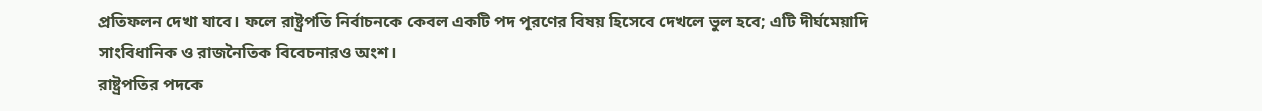প্রতিফলন দেখা যাবে। ফলে রাষ্ট্রপতি নির্বাচনকে কেবল একটি পদ পূরণের বিষয় হিসেবে দেখলে ভুল হবে; এটি দীর্ঘমেয়াদি সাংবিধানিক ও রাজনৈতিক বিবেচনারও অংশ।
রাষ্ট্রপতির পদকে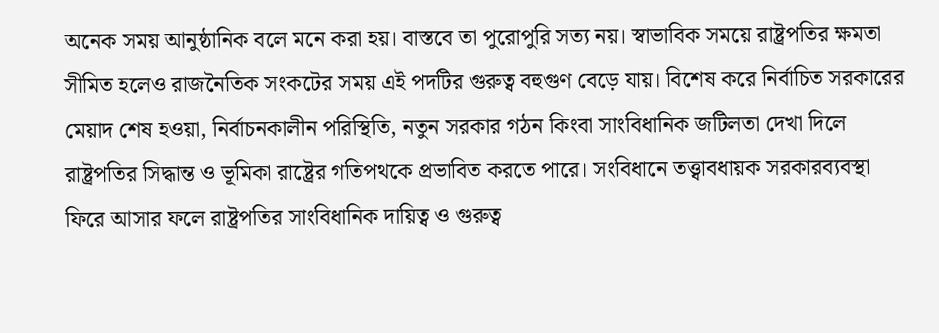অনেক সময় আনুষ্ঠানিক বলে মনে করা হয়। বাস্তবে তা পুরোপুরি সত্য নয়। স্বাভাবিক সময়ে রাষ্ট্রপতির ক্ষমতা সীমিত হলেও রাজনৈতিক সংকটের সময় এই পদটির গুরুত্ব বহুগুণ বেড়ে যায়। বিশেষ করে নির্বাচিত সরকারের মেয়াদ শেষ হওয়া, নির্বাচনকালীন পরিস্থিতি, নতুন সরকার গঠন কিংবা সাংবিধানিক জটিলতা দেখা দিলে রাষ্ট্রপতির সিদ্ধান্ত ও ভূমিকা রাষ্ট্রের গতিপথকে প্রভাবিত করতে পারে। সংবিধানে তত্ত্বাবধায়ক সরকারব্যবস্থা ফিরে আসার ফলে রাষ্ট্রপতির সাংবিধানিক দায়িত্ব ও গুরুত্ব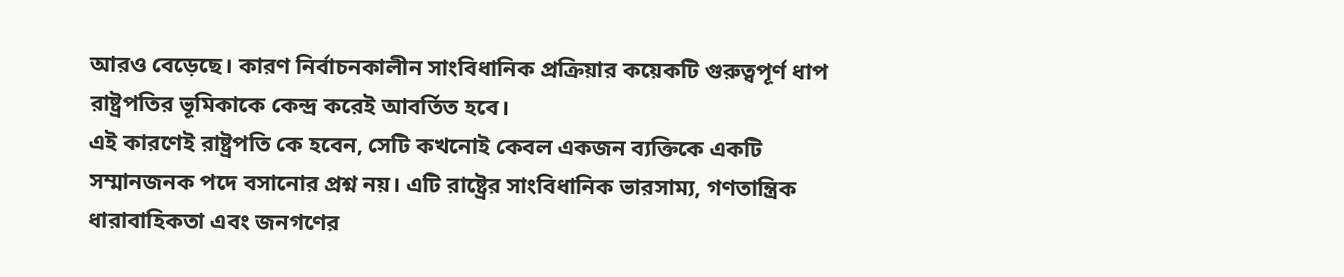আরও বেড়েছে। কারণ নির্বাচনকালীন সাংবিধানিক প্রক্রিয়ার কয়েকটি গুরুত্বপূর্ণ ধাপ রাষ্ট্রপতির ভূমিকাকে কেন্দ্র করেই আবর্তিত হবে।
এই কারণেই রাষ্ট্রপতি কে হবেন, সেটি কখনোই কেবল একজন ব্যক্তিকে একটি সম্মানজনক পদে বসানোর প্রশ্ন নয়। এটি রাষ্ট্রের সাংবিধানিক ভারসাম্য, গণতান্ত্রিক ধারাবাহিকতা এবং জনগণের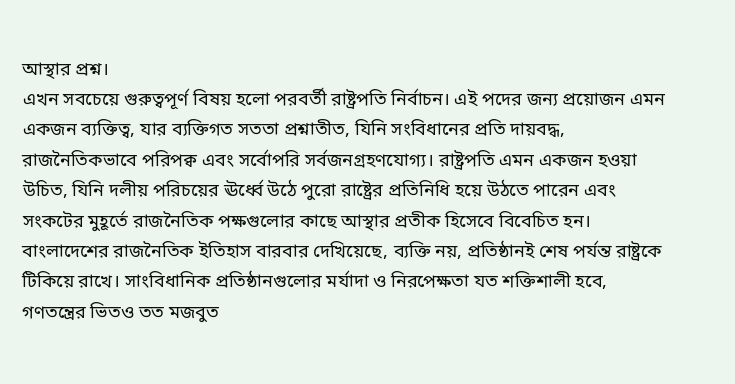আস্থার প্রশ্ন।
এখন সবচেয়ে গুরুত্বপূর্ণ বিষয় হলো পরবর্তী রাষ্ট্রপতি নির্বাচন। এই পদের জন্য প্রয়োজন এমন একজন ব্যক্তিত্ব, যার ব্যক্তিগত সততা প্রশ্নাতীত, যিনি সংবিধানের প্রতি দায়বদ্ধ, রাজনৈতিকভাবে পরিপক্ব এবং সর্বোপরি সর্বজনগ্রহণযোগ্য। রাষ্ট্রপতি এমন একজন হওয়া উচিত, যিনি দলীয় পরিচয়ের ঊর্ধ্বে উঠে পুরো রাষ্ট্রের প্রতিনিধি হয়ে উঠতে পারেন এবং সংকটের মুহূর্তে রাজনৈতিক পক্ষগুলোর কাছে আস্থার প্রতীক হিসেবে বিবেচিত হন।
বাংলাদেশের রাজনৈতিক ইতিহাস বারবার দেখিয়েছে, ব্যক্তি নয়, প্রতিষ্ঠানই শেষ পর্যন্ত রাষ্ট্রকে টিকিয়ে রাখে। সাংবিধানিক প্রতিষ্ঠানগুলোর মর্যাদা ও নিরপেক্ষতা যত শক্তিশালী হবে, গণতন্ত্রের ভিতও তত মজবুত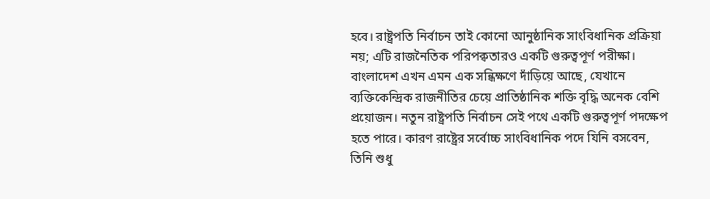হবে। রাষ্ট্রপতি নির্বাচন তাই কোনো আনুষ্ঠানিক সাংবিধানিক প্রক্রিয়া নয়; এটি রাজনৈতিক পরিপক্বতারও একটি গুরুত্বপূর্ণ পরীক্ষা।
বাংলাদেশ এখন এমন এক সন্ধিক্ষণে দাঁড়িয়ে আছে, যেখানে ব্যক্তিকেন্দ্রিক রাজনীতির চেয়ে প্রাতিষ্ঠানিক শক্তি বৃদ্ধি অনেক বেশি প্রয়োজন। নতুন রাষ্ট্রপতি নির্বাচন সেই পথে একটি গুরুত্বপূর্ণ পদক্ষেপ হতে পারে। কারণ রাষ্ট্রের সর্বোচ্চ সাংবিধানিক পদে যিনি বসবেন, তিনি শুধু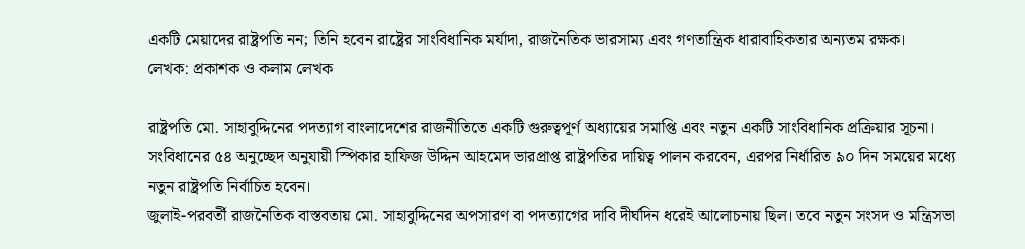একটি মেয়াদের রাষ্ট্রপতি নন; তিনি হবেন রাষ্ট্রের সাংবিধানিক মর্যাদা, রাজনৈতিক ভারসাম্য এবং গণতান্ত্রিক ধারাবাহিকতার অন্যতম রক্ষক।
লেখক: প্রকাশক ও কলাম লেখক

রাষ্ট্রপতি মো. সাহাবুদ্দিনের পদত্যাগ বাংলাদেশের রাজনীতিতে একটি গুরুত্বপূর্ণ অধ্যায়ের সমাপ্তি এবং নতুন একটি সাংবিধানিক প্রক্রিয়ার সূচনা। সংবিধানের ৫৪ অনুচ্ছেদ অনুযায়ী স্পিকার হাফিজ উদ্দিন আহমেদ ভারপ্রাপ্ত রাষ্ট্রপতির দায়িত্ব পালন করবেন, এরপর নির্ধারিত ৯০ দিন সময়ের মধ্যে নতুন রাষ্ট্রপতি নির্বাচিত হবেন।
জুলাই-পরবর্তী রাজনৈতিক বাস্তবতায় মো. সাহাবুদ্দিনের অপসারণ বা পদত্যাগের দাবি দীর্ঘদিন ধরেই আলোচনায় ছিল। তবে নতুন সংসদ ও মন্ত্রিসভা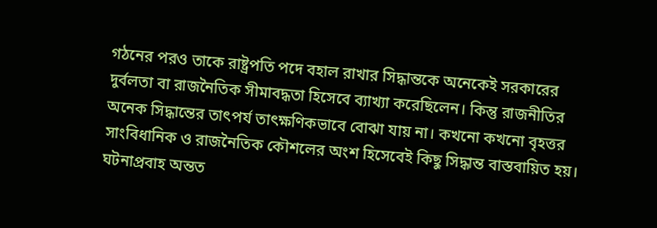গঠনের পরও তাকে রাষ্ট্রপতি পদে বহাল রাখার সিদ্ধান্তকে অনেকেই সরকারের দুর্বলতা বা রাজনৈতিক সীমাবদ্ধতা হিসেবে ব্যাখ্যা করেছিলেন। কিন্তু রাজনীতির অনেক সিদ্ধান্তের তাৎপর্য তাৎক্ষণিকভাবে বোঝা যায় না। কখনো কখনো বৃহত্তর সাংবিধানিক ও রাজনৈতিক কৌশলের অংশ হিসেবেই কিছু সিদ্ধান্ত বাস্তবায়িত হয়। ঘটনাপ্রবাহ অন্তত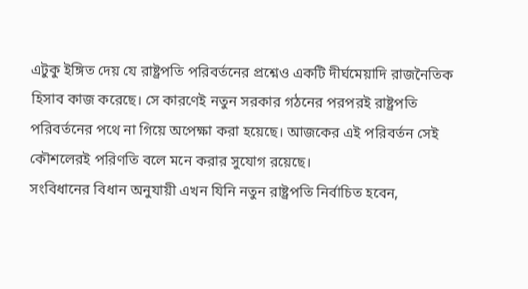এটুকু ইঙ্গিত দেয় যে রাষ্ট্রপতি পরিবর্তনের প্রশ্নেও একটি দীর্ঘমেয়াদি রাজনৈতিক হিসাব কাজ করেছে। সে কারণেই নতুন সরকার গঠনের পরপরই রাষ্ট্রপতি পরিবর্তনের পথে না গিয়ে অপেক্ষা করা হয়েছে। আজকের এই পরিবর্তন সেই কৌশলেরই পরিণতি বলে মনে করার সুযোগ রয়েছে।
সংবিধানের বিধান অনুযায়ী এখন যিনি নতুন রাষ্ট্রপতি নির্বাচিত হবেন,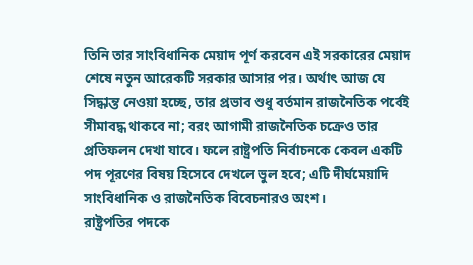তিনি তার সাংবিধানিক মেয়াদ পূর্ণ করবেন এই সরকারের মেয়াদ শেষে নতুন আরেকটি সরকার আসার পর। অর্থাৎ আজ যে সিদ্ধান্ত নেওয়া হচ্ছে, তার প্রভাব শুধু বর্তমান রাজনৈতিক পর্বেই সীমাবদ্ধ থাকবে না; বরং আগামী রাজনৈতিক চক্রেও তার প্রতিফলন দেখা যাবে। ফলে রাষ্ট্রপতি নির্বাচনকে কেবল একটি পদ পূরণের বিষয় হিসেবে দেখলে ভুল হবে; এটি দীর্ঘমেয়াদি সাংবিধানিক ও রাজনৈতিক বিবেচনারও অংশ।
রাষ্ট্রপতির পদকে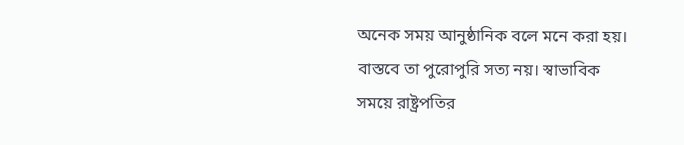অনেক সময় আনুষ্ঠানিক বলে মনে করা হয়। বাস্তবে তা পুরোপুরি সত্য নয়। স্বাভাবিক সময়ে রাষ্ট্রপতির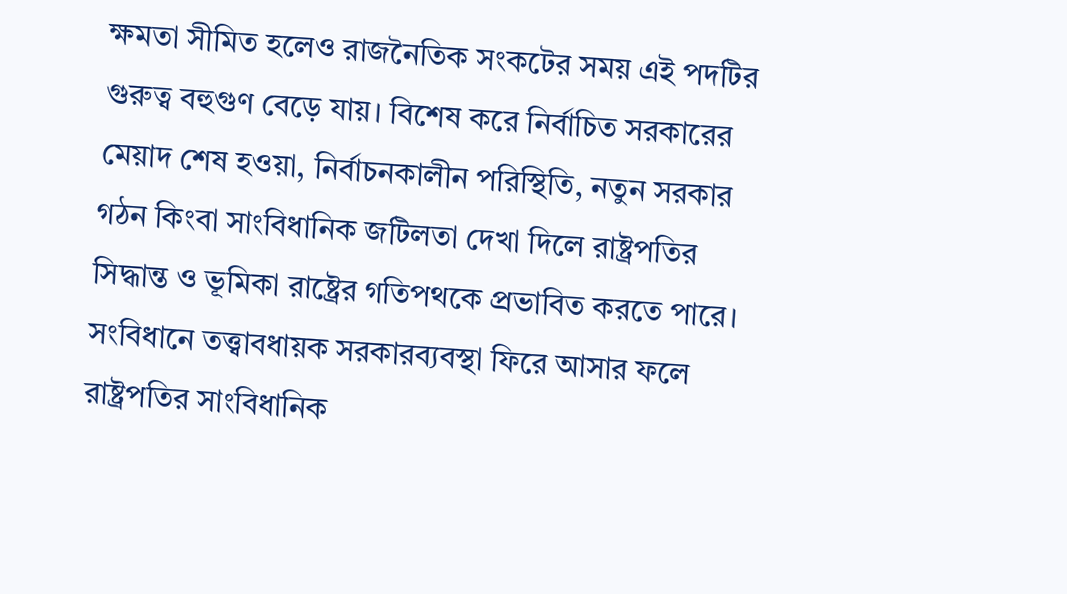ক্ষমতা সীমিত হলেও রাজনৈতিক সংকটের সময় এই পদটির গুরুত্ব বহুগুণ বেড়ে যায়। বিশেষ করে নির্বাচিত সরকারের মেয়াদ শেষ হওয়া, নির্বাচনকালীন পরিস্থিতি, নতুন সরকার গঠন কিংবা সাংবিধানিক জটিলতা দেখা দিলে রাষ্ট্রপতির সিদ্ধান্ত ও ভূমিকা রাষ্ট্রের গতিপথকে প্রভাবিত করতে পারে। সংবিধানে তত্ত্বাবধায়ক সরকারব্যবস্থা ফিরে আসার ফলে রাষ্ট্রপতির সাংবিধানিক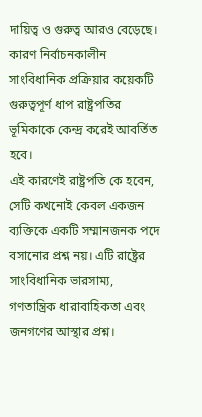দায়িত্ব ও গুরুত্ব আরও বেড়েছে। কারণ নির্বাচনকালীন সাংবিধানিক প্রক্রিয়ার কয়েকটি গুরুত্বপূর্ণ ধাপ রাষ্ট্রপতির ভূমিকাকে কেন্দ্র করেই আবর্তিত হবে।
এই কারণেই রাষ্ট্রপতি কে হবেন, সেটি কখনোই কেবল একজন ব্যক্তিকে একটি সম্মানজনক পদে বসানোর প্রশ্ন নয়। এটি রাষ্ট্রের সাংবিধানিক ভারসাম্য, গণতান্ত্রিক ধারাবাহিকতা এবং জনগণের আস্থার প্রশ্ন।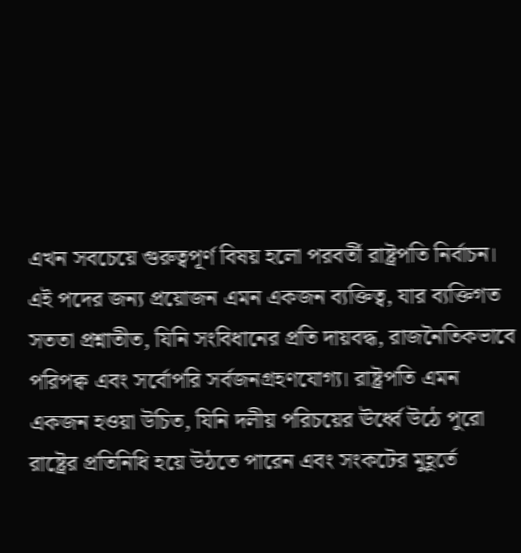এখন সবচেয়ে গুরুত্বপূর্ণ বিষয় হলো পরবর্তী রাষ্ট্রপতি নির্বাচন। এই পদের জন্য প্রয়োজন এমন একজন ব্যক্তিত্ব, যার ব্যক্তিগত সততা প্রশ্নাতীত, যিনি সংবিধানের প্রতি দায়বদ্ধ, রাজনৈতিকভাবে পরিপক্ব এবং সর্বোপরি সর্বজনগ্রহণযোগ্য। রাষ্ট্রপতি এমন একজন হওয়া উচিত, যিনি দলীয় পরিচয়ের ঊর্ধ্বে উঠে পুরো রাষ্ট্রের প্রতিনিধি হয়ে উঠতে পারেন এবং সংকটের মুহূর্তে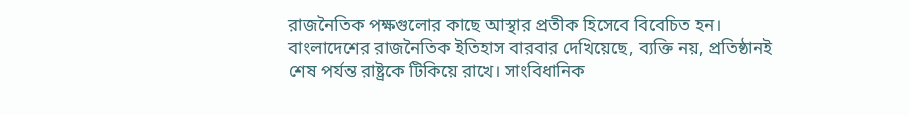রাজনৈতিক পক্ষগুলোর কাছে আস্থার প্রতীক হিসেবে বিবেচিত হন।
বাংলাদেশের রাজনৈতিক ইতিহাস বারবার দেখিয়েছে, ব্যক্তি নয়, প্রতিষ্ঠানই শেষ পর্যন্ত রাষ্ট্রকে টিকিয়ে রাখে। সাংবিধানিক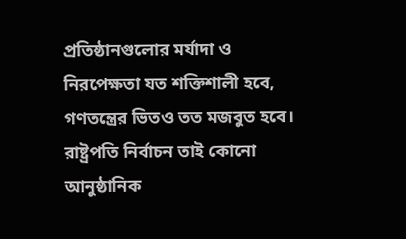প্রতিষ্ঠানগুলোর মর্যাদা ও নিরপেক্ষতা যত শক্তিশালী হবে, গণতন্ত্রের ভিতও তত মজবুত হবে। রাষ্ট্রপতি নির্বাচন তাই কোনো আনুষ্ঠানিক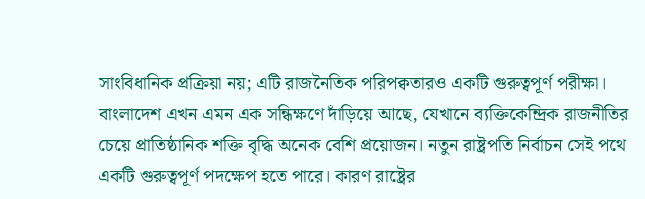সাংবিধানিক প্রক্রিয়া নয়; এটি রাজনৈতিক পরিপক্বতারও একটি গুরুত্বপূর্ণ পরীক্ষা।
বাংলাদেশ এখন এমন এক সন্ধিক্ষণে দাঁড়িয়ে আছে, যেখানে ব্যক্তিকেন্দ্রিক রাজনীতির চেয়ে প্রাতিষ্ঠানিক শক্তি বৃদ্ধি অনেক বেশি প্রয়োজন। নতুন রাষ্ট্রপতি নির্বাচন সেই পথে একটি গুরুত্বপূর্ণ পদক্ষেপ হতে পারে। কারণ রাষ্ট্রের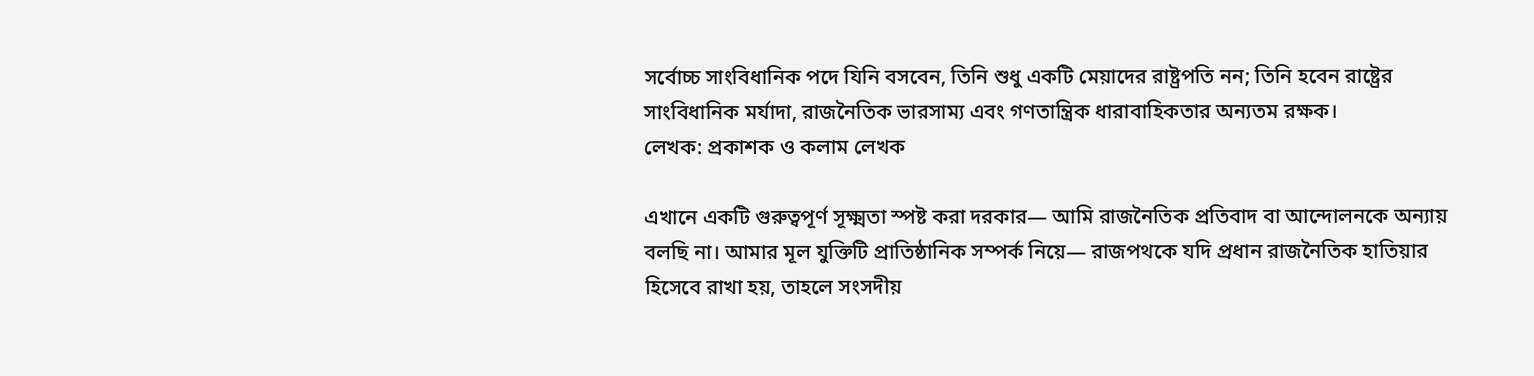সর্বোচ্চ সাংবিধানিক পদে যিনি বসবেন, তিনি শুধু একটি মেয়াদের রাষ্ট্রপতি নন; তিনি হবেন রাষ্ট্রের সাংবিধানিক মর্যাদা, রাজনৈতিক ভারসাম্য এবং গণতান্ত্রিক ধারাবাহিকতার অন্যতম রক্ষক।
লেখক: প্রকাশক ও কলাম লেখক

এখানে একটি গুরুত্বপূর্ণ সূক্ষ্মতা স্পষ্ট করা দরকার— আমি রাজনৈতিক প্রতিবাদ বা আন্দোলনকে অন্যায় বলছি না। আমার মূল যুক্তিটি প্রাতিষ্ঠানিক সম্পর্ক নিয়ে— রাজপথকে যদি প্রধান রাজনৈতিক হাতিয়ার হিসেবে রাখা হয়, তাহলে সংসদীয়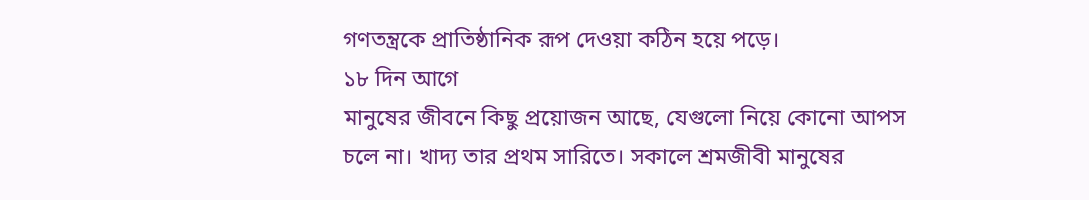গণতন্ত্রকে প্রাতিষ্ঠানিক রূপ দেওয়া কঠিন হয়ে পড়ে।
১৮ দিন আগে
মানুষের জীবনে কিছু প্রয়োজন আছে, যেগুলো নিয়ে কোনো আপস চলে না। খাদ্য তার প্রথম সারিতে। সকালে শ্রমজীবী মানুষের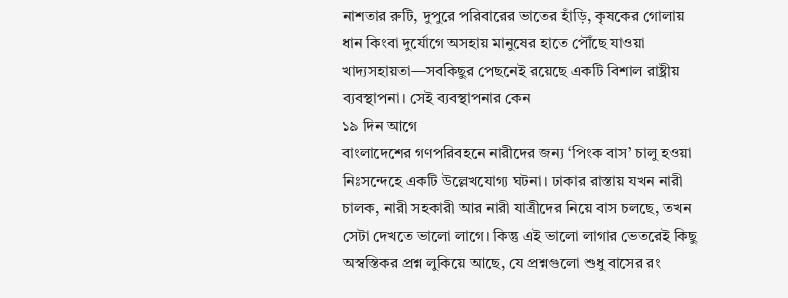নাশতার রুটি, দুপুরে পরিবারের ভাতের হাঁড়ি, কৃষকের গোলায় ধান কিংবা দুর্যোগে অসহায় মানুষের হাতে পৌঁছে যাওয়া খাদ্যসহায়তা—সবকিছুর পেছনেই রয়েছে একটি বিশাল রাষ্ট্রীয় ব্যবস্থাপনা। সেই ব্যবস্থাপনার কেন
১৯ দিন আগে
বাংলাদেশের গণপরিবহনে নারীদের জন্য ‘পিংক বাস’ চালু হওয়া নিঃসন্দেহে একটি উল্লেখযোগ্য ঘটনা। ঢাকার রাস্তায় যখন নারী চালক, নারী সহকারী আর নারী যাত্রীদের নিয়ে বাস চলছে, তখন সেটা দেখতে ভালো লাগে। কিন্তু এই ভালো লাগার ভেতরেই কিছু অস্বস্তিকর প্রশ্ন লুকিয়ে আছে, যে প্রশ্নগুলো শুধু বাসের রং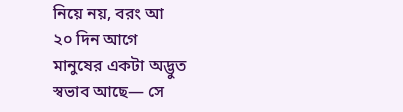নিয়ে নয়, বরং আ
২০ দিন আগে
মানুষের একটা অদ্ভুত স্বভাব আছে— সে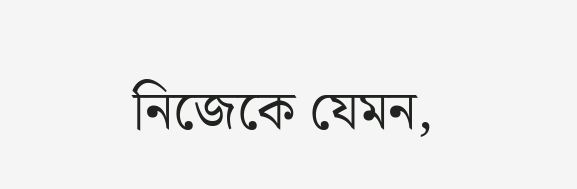নিজেকে যেমন,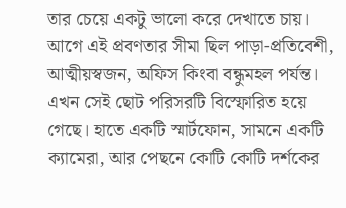তার চেয়ে একটু ভালো করে দেখাতে চায়। আগে এই প্রবণতার সীমা ছিল পাড়া-প্রতিবেশী, আত্মীয়স্বজন, অফিস কিংবা বন্ধুমহল পর্যন্ত। এখন সেই ছোট পরিসরটি বিস্ফোরিত হয়ে গেছে। হাতে একটি স্মার্টফোন, সামনে একটি ক্যামেরা, আর পেছনে কোটি কোটি দর্শকের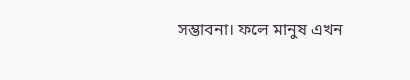সম্ভাবনা। ফলে মানুষ এখন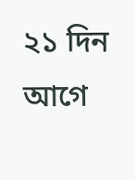২১ দিন আগে